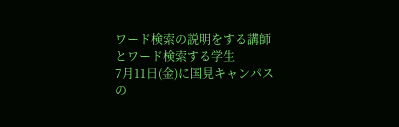ワード検索の説明をする講師とワード検索する学生
7月11日(金)に国見キャンパスの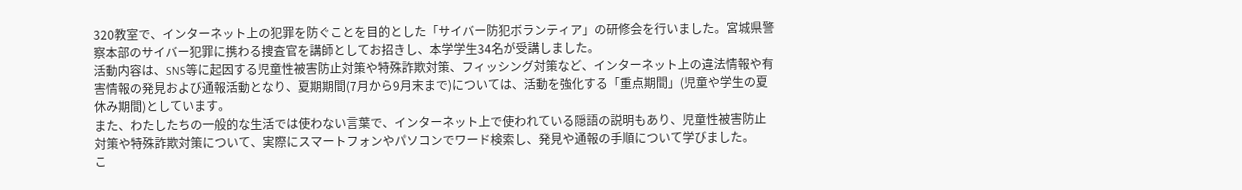320教室で、インターネット上の犯罪を防ぐことを目的とした「サイバー防犯ボランティア」の研修会を行いました。宮城県警察本部のサイバー犯罪に携わる捜査官を講師としてお招きし、本学学生34名が受講しました。
活動内容は、SNS等に起因する児童性被害防止対策や特殊詐欺対策、フィッシング対策など、インターネット上の違法情報や有害情報の発見および通報活動となり、夏期期間(7月から9月末まで)については、活動を強化する「重点期間」(児童や学生の夏休み期間)としています。
また、わたしたちの一般的な生活では使わない言葉で、インターネット上で使われている隠語の説明もあり、児童性被害防止対策や特殊詐欺対策について、実際にスマートフォンやパソコンでワード検索し、発見や通報の手順について学びました。
こ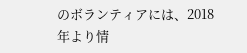のボランティアには、2018年より情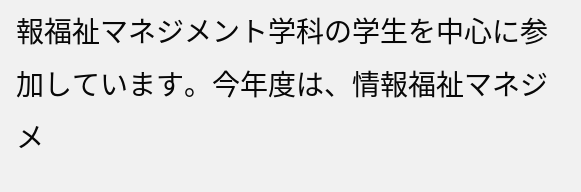報福祉マネジメント学科の学生を中心に参加しています。今年度は、情報福祉マネジメ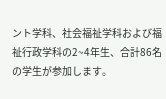ント学科、社会福祉学科および福祉行政学科の2~4年生、合計86名の学生が参加します。